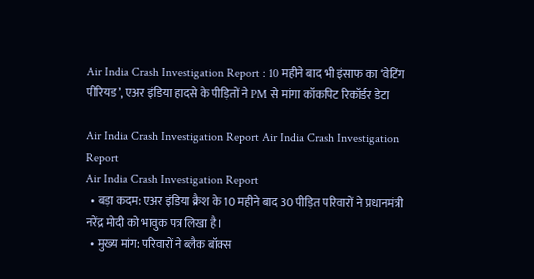Air India Crash Investigation Report : 10 महीने बाद भी इंसाफ का ‘वेटिंग पीरियड’, एअर इंडिया हादसे के पीड़ितों ने PM से मांगा कॉकपिट रिकॉर्डर डेटा

Air India Crash Investigation Report Air India Crash Investigation Report
Air India Crash Investigation Report
  • बड़ा कदम: एअर इंडिया क्रैश के 10 महीने बाद 30 पीड़ित परिवारों ने प्रधानमंत्री नरेंद्र मोदी को भावुक पत्र लिखा है।
  • मुख्य मांग: परिवारों ने ब्लैक बॉक्स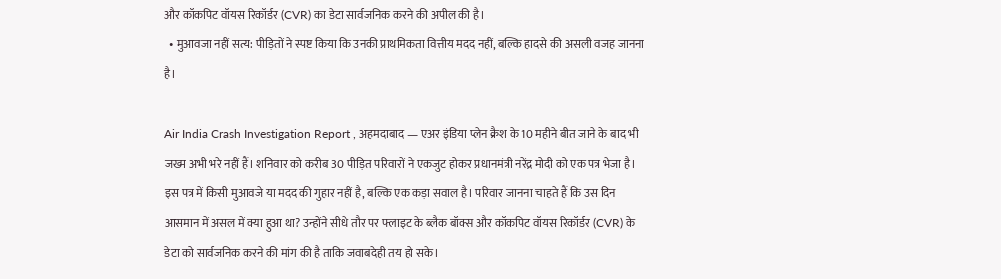और कॉकपिट वॉयस रिकॉर्डर (CVR) का डेटा सार्वजनिक करने की अपील की है।
  • मुआवजा नहीं सत्य: पीड़ितों ने स्पष्ट किया कि उनकी प्राथमिकता वित्तीय मदद नहीं, बल्कि हादसे की असली वजह जानना है।

Air India Crash Investigation Report , अहमदाबाद — एअर इंडिया प्लेन क्रैश के 10 महीने बीत जाने के बाद भी जख्म अभी भरे नहीं हैं। शनिवार को करीब 30 पीड़ित परिवारों ने एकजुट होकर प्रधानमंत्री नरेंद्र मोदी को एक पत्र भेजा है। इस पत्र में किसी मुआवजे या मदद की गुहार नहीं है, बल्कि एक कड़ा सवाल है। परिवार जानना चाहते हैं कि उस दिन आसमान में असल में क्या हुआ था? उन्होंने सीधे तौर पर फ्लाइट के ब्लैक बॉक्स और कॉकपिट वॉयस रिकॉर्डर (CVR) के डेटा को सार्वजनिक करने की मांग की है ताकि जवाबदेही तय हो सके।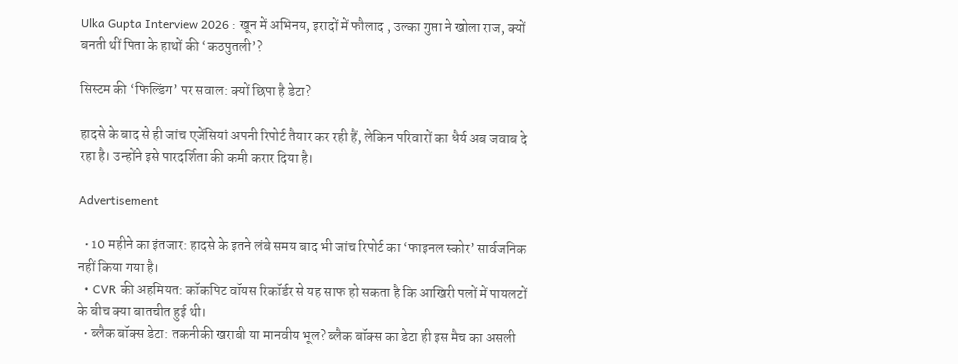Ulka Gupta Interview 2026 : खून में अभिनय, इरादों में फौलाद , उल्का गुप्ता ने खोला राज, क्यों बनती थीं पिता के हाथों की ‘कठपुतली’?

सिस्टम की ‘फिल्डिंग’ पर सवाल: क्यों छिपा है डेटा?

हादसे के बाद से ही जांच एजेंसियां अपनी रिपोर्ट तैयार कर रही हैं, लेकिन परिवारों का धैर्य अब जवाब दे रहा है। उन्होंने इसे पारदर्शिता की कमी करार दिया है।

Advertisement

  • 10 महीने का इंतजार: हादसे के इतने लंबे समय बाद भी जांच रिपोर्ट का ‘फाइनल स्कोर’ सार्वजनिक नहीं किया गया है।
  • CVR की अहमियत: कॉकपिट वॉयस रिकॉर्डर से यह साफ हो सकता है कि आखिरी पलों में पायलटों के बीच क्या बातचीत हुई थी।
  • ब्लैक बॉक्स डेटा: तकनीकी खराबी या मानवीय भूल? ब्लैक बॉक्स का डेटा ही इस मैच का असली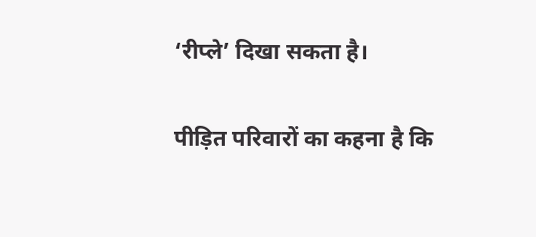‘रीप्ले’ दिखा सकता है।

पीड़ित परिवारों का कहना है कि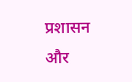प्रशासन और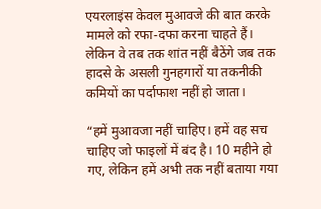एयरलाइंस केवल मुआवजे की बात करके मामले को रफा-दफा करना चाहते हैं। लेकिन वे तब तक शांत नहीं बैठेंगे जब तक हादसे के असली गुनहगारों या तकनीकी कमियों का पर्दाफाश नहीं हो जाता।

“हमें मुआवजा नहीं चाहिए। हमें वह सच चाहिए जो फाइलों में बंद है। 10 महीने हो गए, लेकिन हमें अभी तक नहीं बताया गया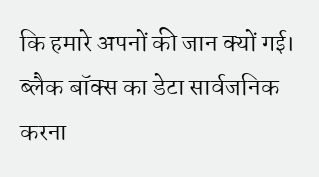कि हमारे अपनों की जान क्यों गई। ब्लैक बॉक्स का डेटा सार्वजनिक करना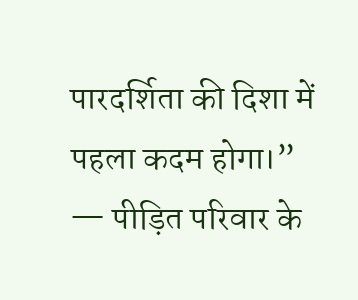पारदर्शिता की दिशा में पहला कदम होगा।”
— पीड़ित परिवार के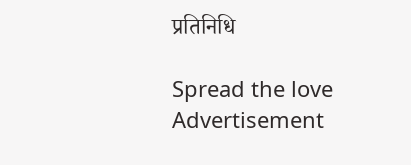प्रतिनिधि

Spread the love
Advertisement